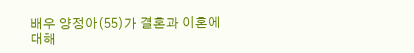배우 양정아(55)가 결혼과 이혼에 대해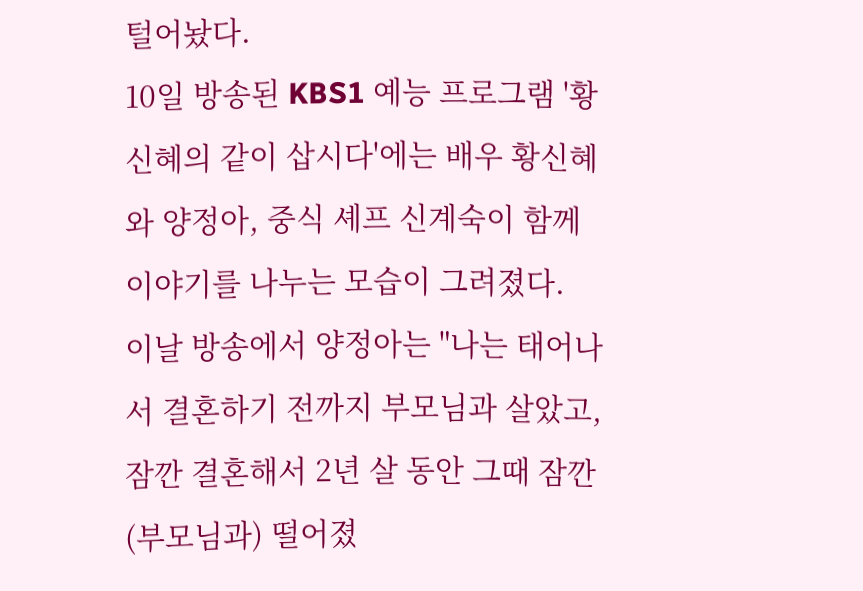털어놨다.
10일 방송된 KBS1 예능 프로그램 '황신혜의 같이 삽시다'에는 배우 황신혜와 양정아, 중식 셰프 신계숙이 함께 이야기를 나누는 모습이 그려졌다.
이날 방송에서 양정아는 "나는 태어나서 결혼하기 전까지 부모님과 살았고, 잠깐 결혼해서 2년 살 동안 그때 잠깐 (부모님과) 떨어졌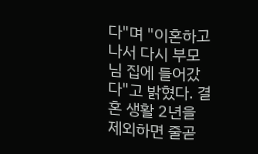다"며 "이혼하고 나서 다시 부모님 집에 들어갔다"고 밝혔다. 결혼 생활 2년을 제외하면 줄곧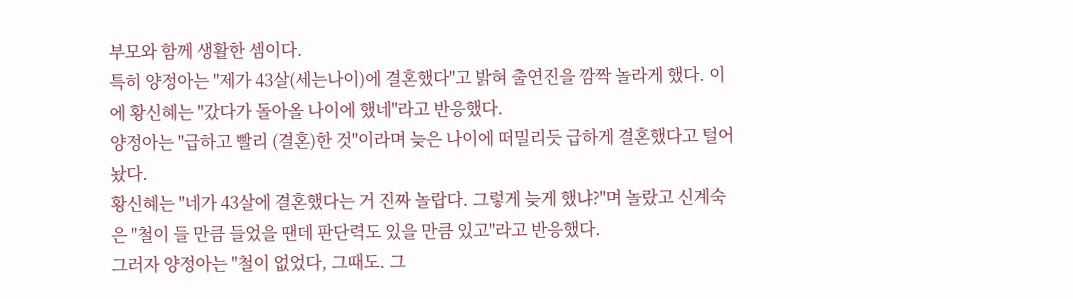부모와 함께 생활한 셈이다.
특히 양정아는 "제가 43살(세는나이)에 결혼했다"고 밝혀 출연진을 깜짝 놀라게 했다. 이에 황신혜는 "갔다가 돌아올 나이에 했네"라고 반응했다.
양정아는 "급하고 빨리 (결혼)한 것"이라며 늦은 나이에 떠밀리듯 급하게 결혼했다고 털어놨다.
황신혜는 "네가 43살에 결혼했다는 거 진짜 놀랍다. 그렇게 늦게 했냐?"며 놀랐고 신계숙은 "철이 들 만큼 들었을 땐데 판단력도 있을 만큼 있고"라고 반응했다.
그러자 양정아는 "철이 없었다, 그때도. 그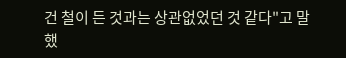건 철이 든 것과는 상관없었던 것 같다"고 말했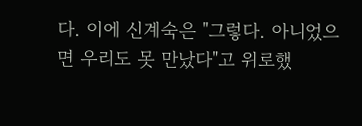다. 이에 신계숙은 "그렇다. 아니었으면 우리도 못 만났다"고 위로했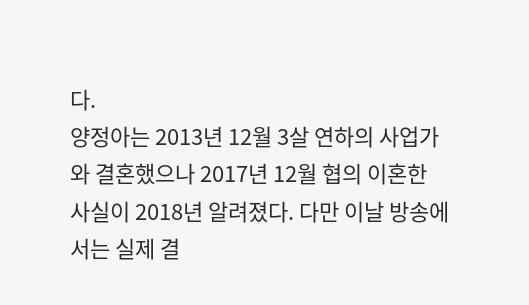다.
양정아는 2013년 12월 3살 연하의 사업가와 결혼했으나 2017년 12월 협의 이혼한 사실이 2018년 알려졌다. 다만 이날 방송에서는 실제 결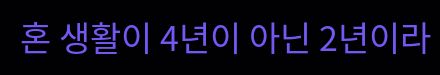혼 생활이 4년이 아닌 2년이라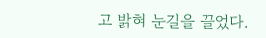고 밝혀 눈길을 끌었다.